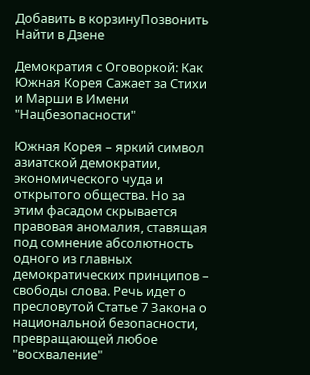Добавить в корзинуПозвонить
Найти в Дзене

Демократия с Оговоркой: Как Южная Корея Сажает за Стихи и Марши в Имени "Нацбезопасности"

Южная Корея – яркий символ азиатской демократии, экономического чуда и открытого общества. Но за этим фасадом скрывается правовая аномалия, ставящая под сомнение абсолютность одного из главных демократических принципов – свободы слова. Речь идет о пресловутой Статье 7 Закона о национальной безопасности, превращающей любое "восхваление"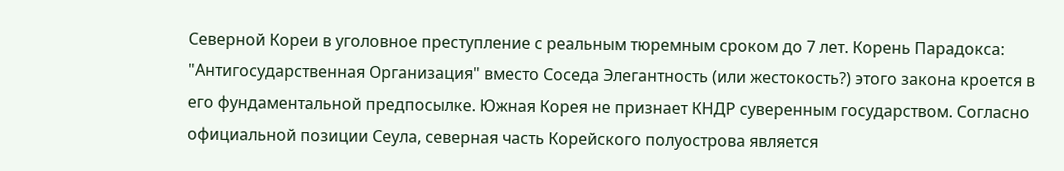Северной Кореи в уголовное преступление с реальным тюремным сроком до 7 лет. Корень Парадокса: "Антигосударственная Организация" вместо Соседа Элегантность (или жестокость?) этого закона кроется в его фундаментальной предпосылке. Южная Корея не признает КНДР суверенным государством. Согласно официальной позиции Сеула, северная часть Корейского полуострова является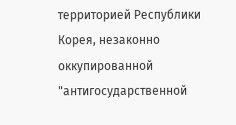территорией Республики Корея, незаконно оккупированной "антигосударственной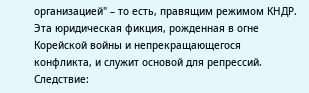организацией" – то есть, правящим режимом КНДР. Эта юридическая фикция, рожденная в огне Корейской войны и непрекращающегося конфликта, и служит основой для репрессий. Следствие: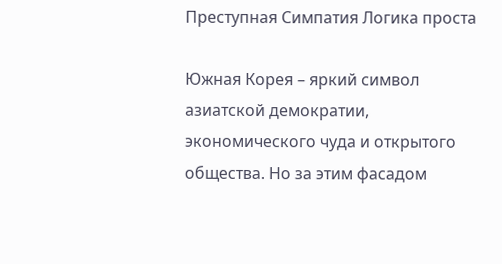Преступная Симпатия Логика проста

Южная Корея – яркий символ азиатской демократии, экономического чуда и открытого общества. Но за этим фасадом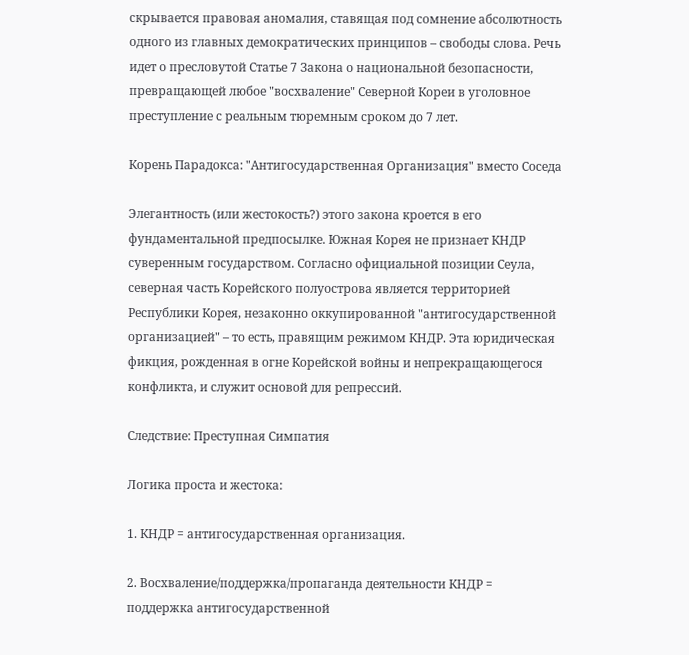скрывается правовая аномалия, ставящая под сомнение абсолютность одного из главных демократических принципов – свободы слова. Речь идет о пресловутой Статье 7 Закона о национальной безопасности, превращающей любое "восхваление" Северной Кореи в уголовное преступление с реальным тюремным сроком до 7 лет.

Корень Парадокса: "Антигосударственная Организация" вместо Соседа

Элегантность (или жестокость?) этого закона кроется в его фундаментальной предпосылке. Южная Корея не признает КНДР суверенным государством. Согласно официальной позиции Сеула, северная часть Корейского полуострова является территорией Республики Корея, незаконно оккупированной "антигосударственной организацией" – то есть, правящим режимом КНДР. Эта юридическая фикция, рожденная в огне Корейской войны и непрекращающегося конфликта, и служит основой для репрессий.

Следствие: Преступная Симпатия

Логика проста и жестока:

1. КНДР = антигосударственная организация.

2. Восхваление/поддержка/пропаганда деятельности КНДР = поддержка антигосударственной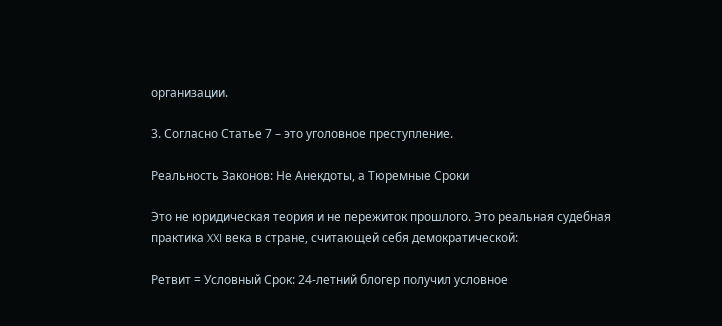организации.

3. Согласно Статье 7 – это уголовное преступление.

Реальность Законов: Не Анекдоты, а Тюремные Сроки

Это не юридическая теория и не пережиток прошлого. Это реальная судебная практика XXI века в стране, считающей себя демократической:

Ретвит = Условный Срок: 24-летний блогер получил условное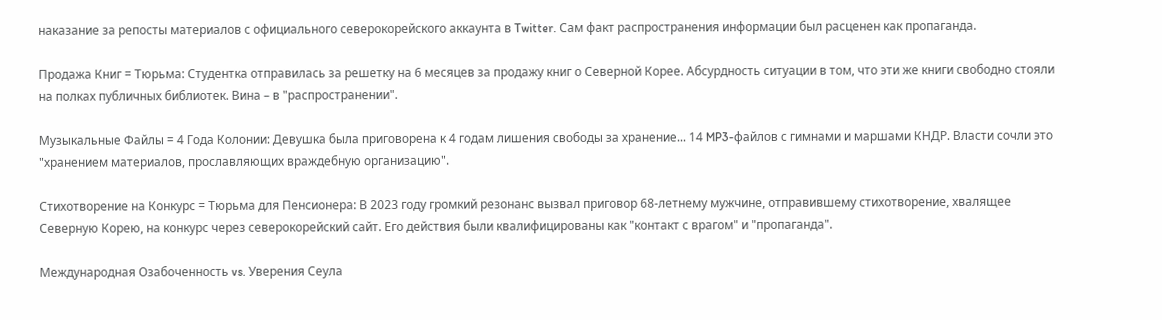наказание за репосты материалов с официального северокорейского аккаунта в Twitter. Сам факт распространения информации был расценен как пропаганда.

Продажа Книг = Тюрьма: Студентка отправилась за решетку на 6 месяцев за продажу книг о Северной Корее. Абсурдность ситуации в том, что эти же книги свободно стояли на полках публичных библиотек. Вина – в "распространении".

Музыкальные Файлы = 4 Года Колонии: Девушка была приговорена к 4 годам лишения свободы за хранение... 14 MP3-файлов с гимнами и маршами КНДР. Власти сочли это "хранением материалов, прославляющих враждебную организацию".

Стихотворение на Конкурс = Тюрьма для Пенсионера: В 2023 году громкий резонанс вызвал приговор 68-летнему мужчине, отправившему стихотворение, хвалящее Северную Корею, на конкурс через северокорейский сайт. Его действия были квалифицированы как "контакт с врагом" и "пропаганда".

Международная Озабоченность vs. Уверения Сеула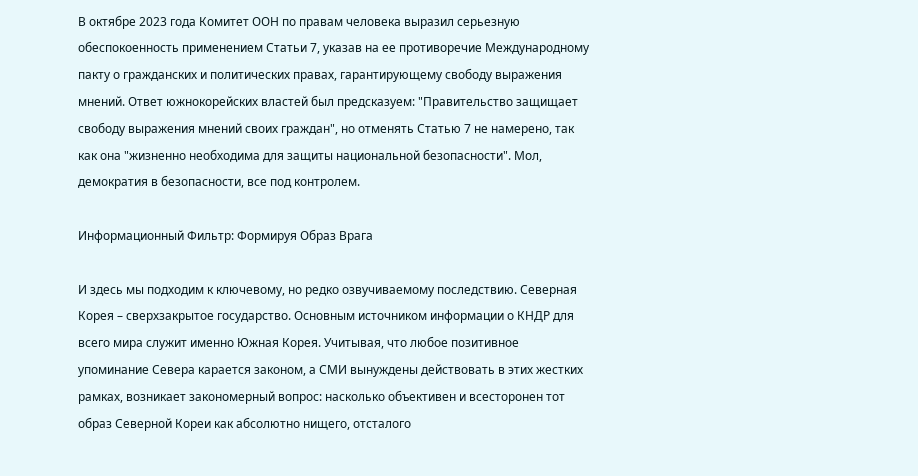В октябре 2023 года Комитет ООН по правам человека выразил серьезную обеспокоенность применением Статьи 7, указав на ее противоречие Международному пакту о гражданских и политических правах, гарантирующему свободу выражения мнений. Ответ южнокорейских властей был предсказуем: "Правительство защищает свободу выражения мнений своих граждан", но отменять Статью 7 не намерено, так как она "жизненно необходима для защиты национальной безопасности". Мол, демократия в безопасности, все под контролем.

Информационный Фильтр: Формируя Образ Врага

И здесь мы подходим к ключевому, но редко озвучиваемому последствию. Северная Корея – сверхзакрытое государство. Основным источником информации о КНДР для всего мира служит именно Южная Корея. Учитывая, что любое позитивное упоминание Севера карается законом, а СМИ вынуждены действовать в этих жестких рамках, возникает закономерный вопрос: насколько объективен и всесторонен тот образ Северной Кореи как абсолютно нищего, отсталого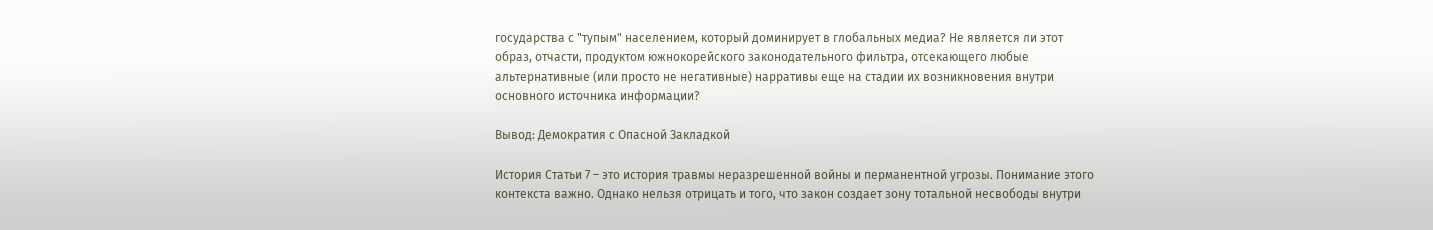государства с "тупым" населением, который доминирует в глобальных медиа? Не является ли этот образ, отчасти, продуктом южнокорейского законодательного фильтра, отсекающего любые альтернативные (или просто не негативные) нарративы еще на стадии их возникновения внутри основного источника информации?

Вывод: Демократия с Опасной Закладкой

История Статьи 7 – это история травмы неразрешенной войны и перманентной угрозы. Понимание этого контекста важно. Однако нельзя отрицать и того, что закон создает зону тотальной несвободы внутри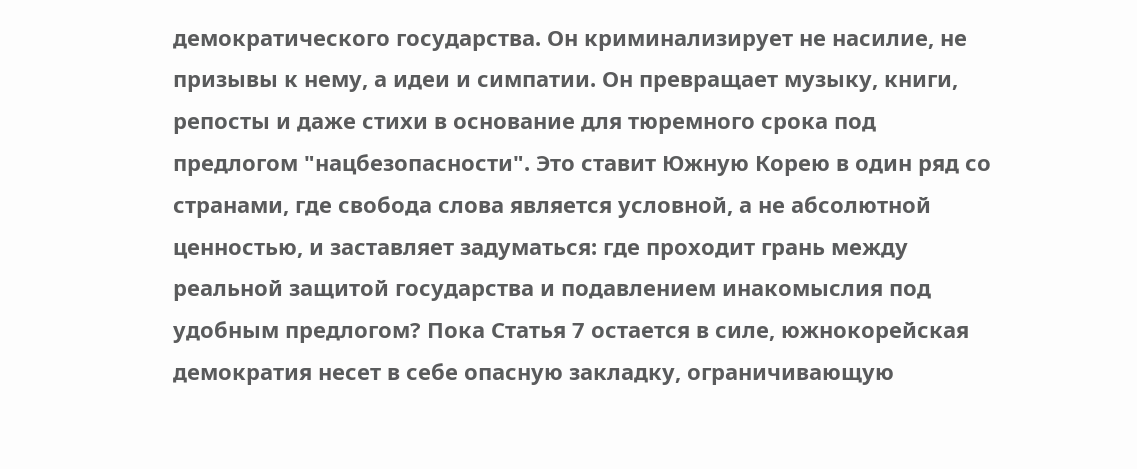демократического государства. Он криминализирует не насилие, не призывы к нему, а идеи и симпатии. Он превращает музыку, книги, репосты и даже стихи в основание для тюремного срока под предлогом "нацбезопасности". Это ставит Южную Корею в один ряд со странами, где свобода слова является условной, а не абсолютной ценностью, и заставляет задуматься: где проходит грань между реальной защитой государства и подавлением инакомыслия под удобным предлогом? Пока Статья 7 остается в силе, южнокорейская демократия несет в себе опасную закладку, ограничивающую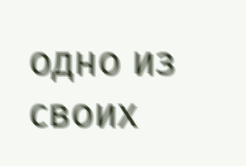одно из своих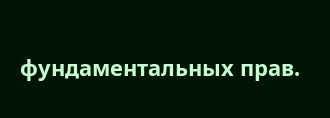фундаментальных прав.